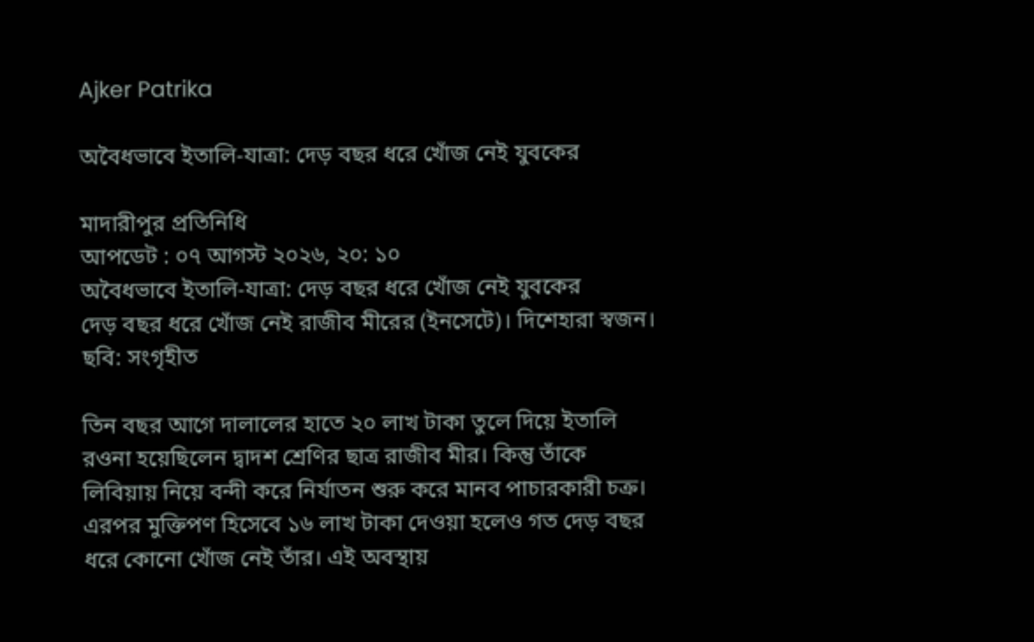Ajker Patrika

অবৈধভাবে ইতালি-যাত্রা: দেড় বছর ধরে খোঁজ নেই যুবকের

মাদারীপুর প্রতিনিধি
আপডেট : ০৭ আগস্ট ২০২৬, ২০: ১০
অবৈধভাবে ইতালি-যাত্রা: দেড় বছর ধরে খোঁজ নেই যুবকের
দেড় বছর ধরে খোঁজ নেই রাজীব মীরের (ইনসেটে)। দিশেহারা স্বজন। ছবি: সংগৃহীত

তিন বছর আগে দালালের হাতে ২০ লাখ টাকা তুলে দিয়ে ইতালি রওনা হয়েছিলেন দ্বাদশ শ্রেণির ছাত্র রাজীব মীর। কিন্তু তাঁকে লিবিয়ায় নিয়ে বন্দী করে নির্যাতন শুরু করে মানব পাচারকারী চক্র। এরপর মুক্তিপণ হিসেবে ১৬ লাখ টাকা দেওয়া হলেও গত দেড় বছর ধরে কোনো খোঁজ নেই তাঁর। এই অবস্থায়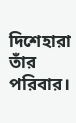দিশেহারা তাঁর পরিবার।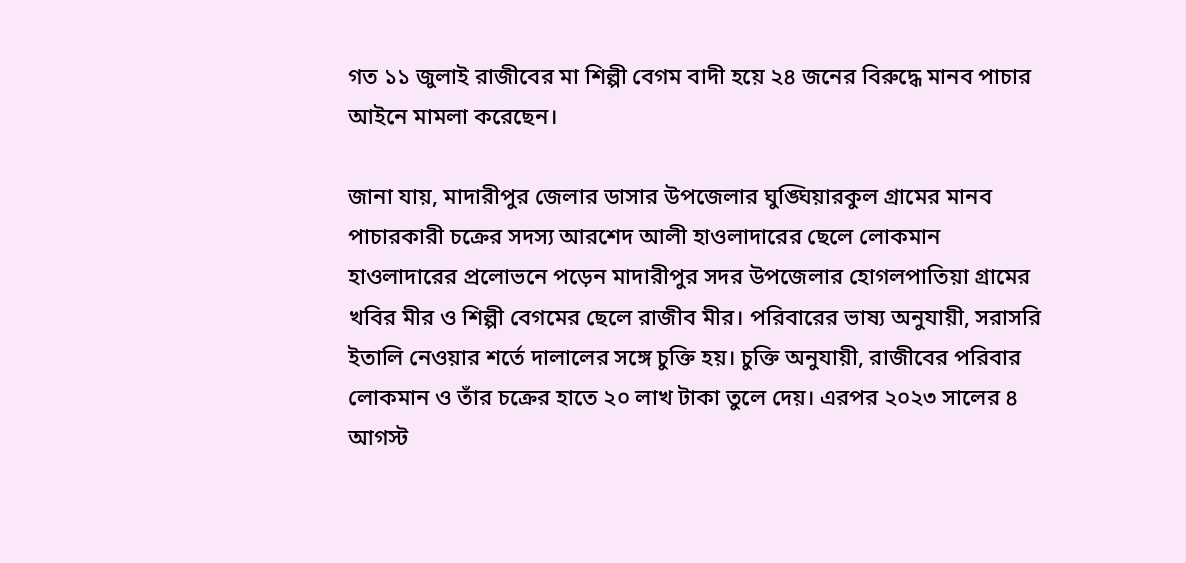গত ১১ জুলাই রাজীবের মা শিল্পী বেগম বাদী হয়ে ২৪ জনের বিরুদ্ধে মানব পাচার আইনে মামলা করেছেন।

জানা যায়, মাদারীপুর জেলার ডাসার উপজেলার ঘুঙ্ঘিয়ারকুল গ্রামের মানব পাচারকারী চক্রের সদস্য আরশেদ আলী হাওলাদারের ছেলে লোকমান হাওলাদারের প্রলোভনে পড়েন মাদারীপুর সদর উপজেলার হোগলপাতিয়া গ্রামের খবির মীর ও শিল্পী বেগমের ছেলে রাজীব মীর। পরিবারের ভাষ্য অনুযায়ী, সরাসরি ইতালি নেওয়ার শর্তে দালালের সঙ্গে চুক্তি হয়। চুক্তি অনুযায়ী, রাজীবের পরিবার লোকমান ও তাঁর চক্রের হাতে ২০ লাখ টাকা তুলে দেয়। এরপর ২০২৩ সালের ৪ আগস্ট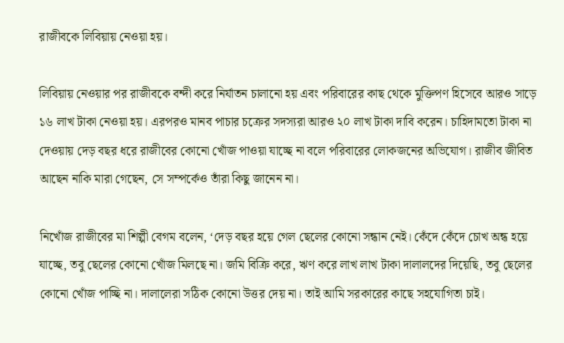রাজীবকে লিবিয়ায় নেওয়া হয়।

লিবিয়ায় নেওয়ার পর রাজীবকে বন্দী করে নির্যাতন চালানো হয় এবং পরিবারের কাছ থেকে মুক্তিপণ হিসেবে আরও সাড়ে ১৬ লাখ টাকা নেওয়া হয়। এরপরও মানব পাচার চক্রের সদস্যরা আরও ২০ লাখ টাকা দাবি করেন। চাহিদামতো টাকা না দেওয়ায় দেড় বছর ধরে রাজীবের কোনো খোঁজ পাওয়া যাচ্ছে না বলে পরিবারের লোকজনের অভিযোগ। রাজীব জীবিত আছেন নাকি মারা গেছেন, সে সম্পর্কেও তাঁরা কিছু জানেন না।

নিখোঁজ রাজীবের মা শিল্পী বেগম বলেন, ‘দেড় বছর হয়ে গেল ছেলের কোনো সন্ধান নেই। কেঁদে কেঁদে চোখ অন্ধ হয়ে যাচ্ছে, তবু ছেলের কোনো খোঁজ মিলছে না। জমি বিক্রি করে, ঋণ করে লাখ লাখ টাকা দালালদের দিয়েছি, তবু ছেলের কোনো খোঁজ পাচ্ছি না। দালালেরা সঠিক কোনো উত্তর দেয় না। তাই আমি সরকারের কাছে সহযোগিতা চাই।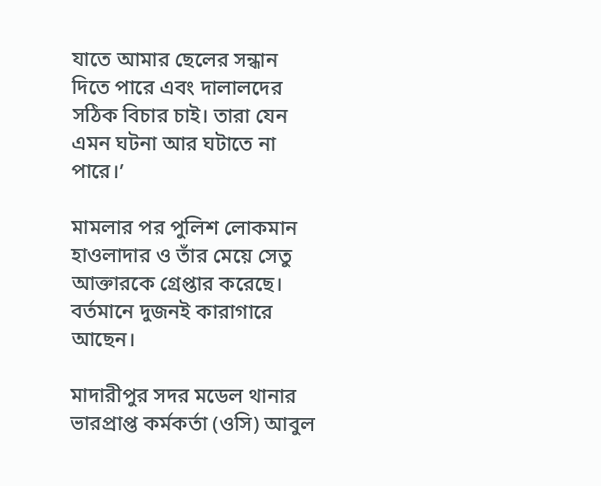যাতে আমার ছেলের সন্ধান দিতে পারে এবং দালালদের সঠিক বিচার চাই। তারা যেন এমন ঘটনা আর ঘটাতে না পারে।’

মামলার পর পুলিশ লোকমান হাওলাদার ও তাঁর মেয়ে সেতু আক্তারকে গ্রেপ্তার করেছে। বর্তমানে দুজনই কারাগারে আছেন।

মাদারীপুর সদর মডেল থানার ভারপ্রাপ্ত কর্মকর্তা (ওসি) আবুল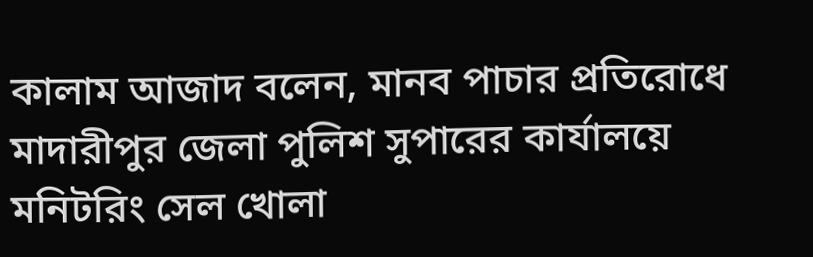কালাম আজাদ বলেন, মানব পাচার প্রতিরোধে মাদারীপুর জেলা পুলিশ সুপারের কার্যালয়ে মনিটরিং সেল খোলা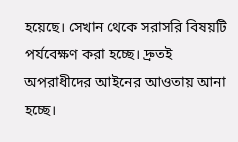হয়েছে। সেখান থেকে সরাসরি বিষয়টি পর্যবেক্ষণ করা হচ্ছে। দ্রুতই অপরাধীদের আইনের আওতায় আনা হচ্ছে।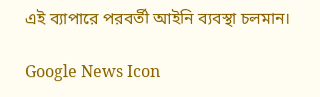এই ব্যাপারে পরবর্তী আইনি ব্যবস্থা চলমান।

Google News Icon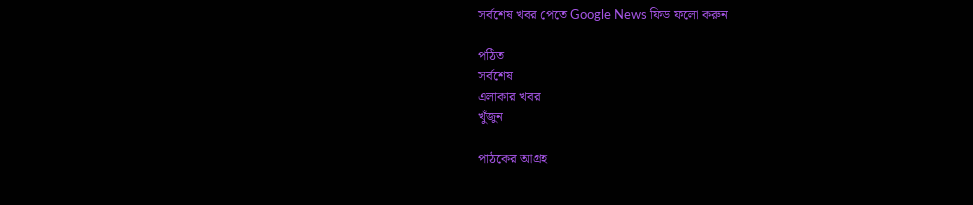সর্বশেষ খবর পেতে Google News ফিড ফলো করুন

পঠিত
সর্বশেষ
এলাকার খবর
খুঁজুন

পাঠকের আগ্রহ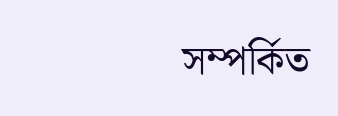সম্পর্কিত